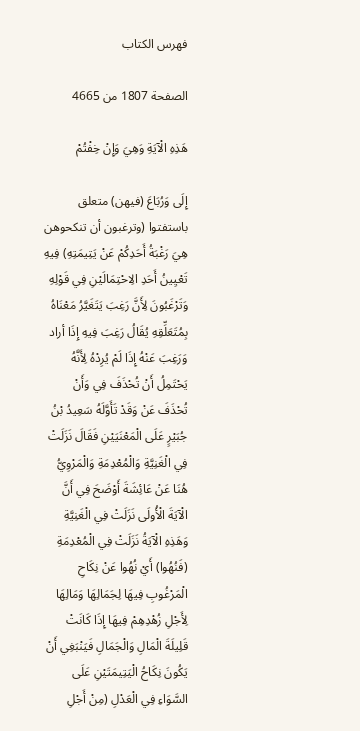فهرس الكتاب

الصفحة 1807 من 4665

هَذِهِ الْآيَةِ وَهِيَ وَإِنْ خِفْتُمْ

إِلَى وَرُبَاعَ (فيهن) متعلق باستفتوا (وترغبون أن تنكحوهن هِيَ رَغْبَةُ أَحَدِكُمْ عَنْ يَتِيمَتِهِ) فِيهِ تَعْيِينُ أَحَدِ الِاحْتِمَالَيْنِ فِي قَوْلِهِ وَتَرْغَبُونَ لِأَنَّ رَغِبَ يَتَغَيَّرُ مَعْنَاهُ بِمُتَعَلِّقِهِ يُقَالُ رَغِبَ فِيهِ إِذَا أراد وَرَغِبَ عَنْهُ إِذَا لَمْ يُرِدْهُ لِأَنَّهُ يَحْتَمِلُ أَنْ تُحْذَفَ فِي وَأَنْ تُحْذَفَ عَنْ وَقَدْ تَأَوَّلَهُ سَعِيدُ بْنُ جُبَيْرٍ عَلَى الْمَعْنَيَيْنِ فَقَالَ نَزَلَتْ فِي الْغَنِيَّةِ وَالْمُعْدِمَةِ وَالْمَرْوِيُّ هُنَا عَنْ عَائِشَةَ أَوْضَحَ فِي أَنَّ الْآيَةَ الْأُولَى نَزَلَتْ فِي الْغَنِيَّةِ وَهَذِهِ الْآيَةُ نَزَلَتْ فِي الْمُعْدِمَةِ (فَنُهُوا) أَيْ نُهُوا عَنْ نِكَاحِ الْمَرْغُوبِ فِيهَا لِجَمَالِهَا وَمَالِهَا لِأَجْلِ زُهْدِهِمْ فِيهَا إِذَا كَانَتْ قَلِيلَةَ الْمَالِ وَالْجَمَالِ فَيَنْبَغِي أَنْ يَكُونَ نِكَاحُ الْيَتِيمَتَيْنِ عَلَى السَّوَاءِ فِي الْعَدْلِ (مِنْ أَجْلِ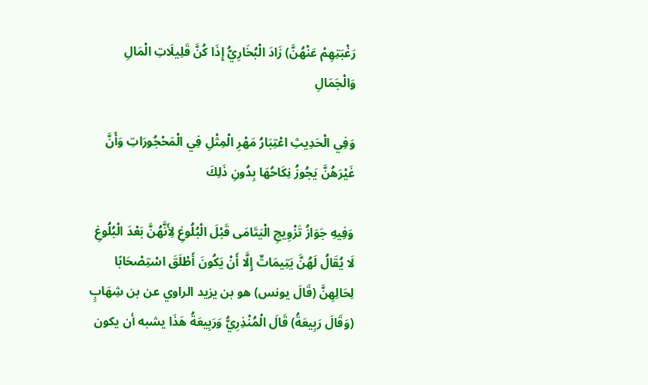رَغْبَتِهِمْ عَنْهُنَّ) زَادَ الْبُخَارِيُّ إِذَا كُنَّ قَلِيلَاتِ الْمَالِ وَالْجَمَالِ

وَفِي الْحَدِيثِ اعْتِبَارُ مَهْرِ الْمِثْلِ فِي الْمَحْجُورَاتِ وَأَنَّ غَيْرَهُنَّ يَجُوزُ نِكَاحُهَا بِدُونِ ذَلِكَ

وَفِيهِ جَوَازُ تَزْوِيجِ الْيَتَامَى قَبْلَ الْبُلُوغِ لِأَنَّهُنَّ بَعْدَ الْبُلُوغِ لَا يُقَالُ لَهُنَّ يَتِيمَاتٌ إِلَّا أَنْ يَكُونَ أَطْلَقَ اسْتِصْحَابًا لِحَالِهِنَّ (قَالَ يونس) هو بن يزيد الراوي عن بن شِهَابٍ (وَقَالَ رَبِيعَةُ) قَالَ الْمُنْذِرِيُّ وَرَبِيعَةُ هَذَا يشبه أن يكون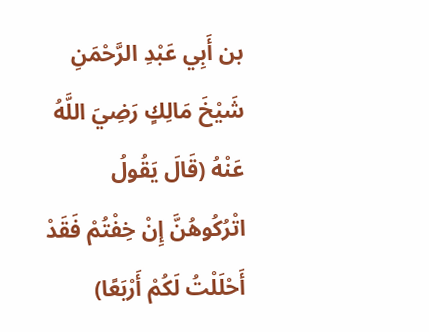بن أَبِي عَبْدِ الرَّحْمَنِ شَيْخَ مَالِكٍ رَضِيَ اللَّهُ عَنْهُ (قَالَ يَقُولُ اتْرُكُوهُنَّ إِنْ خِفْتُمْ فَقَدْ أَحْلَلْتُ لَكُمْ أَرْبَعًا)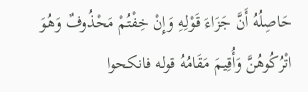حَاصِلُهُ أَنَّ جَزَاءَ قَوْلِهِ وَإِنْ خِفْتُمْ مَحْذُوفٌ وَهُوَ اتْرُكُوهُنَّ وَأُقِيمَ مَقَامُهُ قوله فانكحوا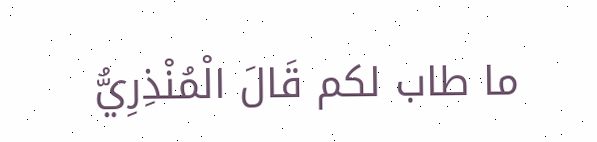ما طاب لكم قَالَ الْمُنْذِرِيُّ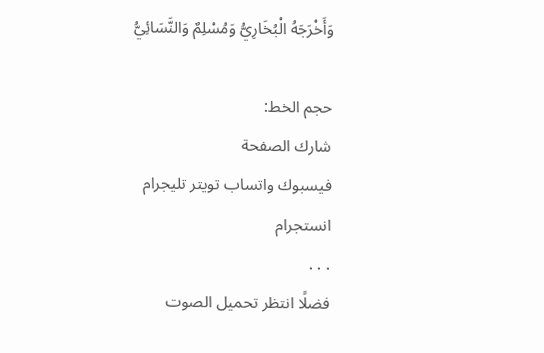وَأَخْرَجَهُ الْبُخَارِيُّ وَمُسْلِمٌ وَالنَّسَائِيُّ

حجم الخط:
شارك الصفحة
فيسبوك واتساب تويتر تليجرام انستجرام
. . .
فضلًا انتظر تحميل الصوت